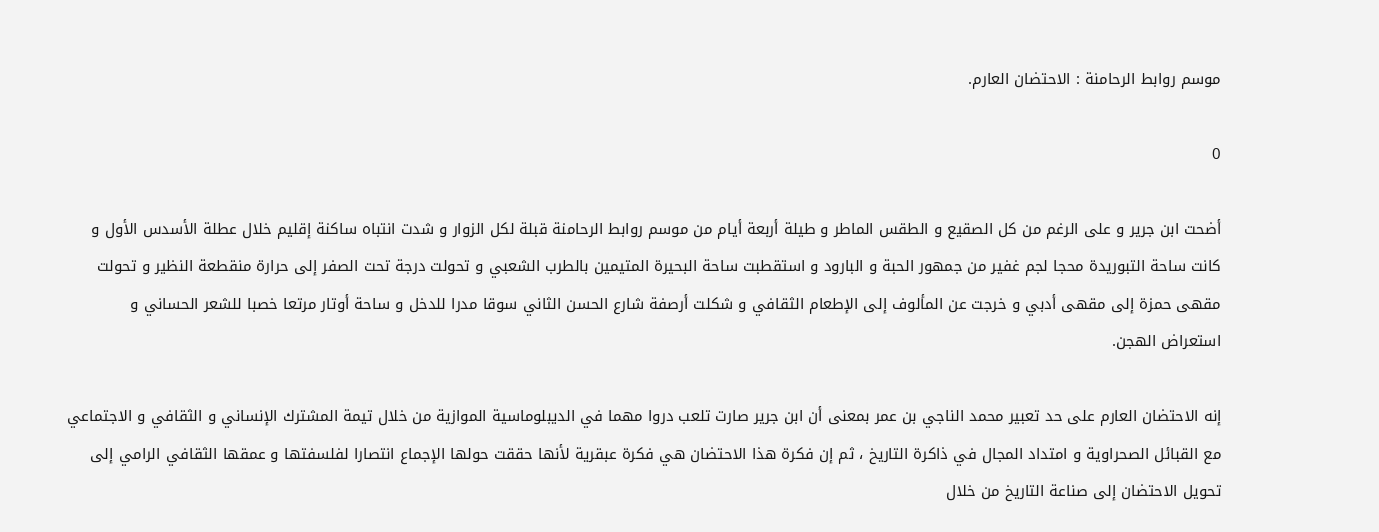موسم روابط الرحامنة : الاحتضان العارم.

0

أضحت ابن جرير و على الرغم من كل الصقيع و الطقس الماطر و طيلة أربعة أيام من موسم روابط الرحامنة قبلة لكل الزوار و شدت انتباه ساكنة إقليم خلال عطلة الأسدس الأول و كانت ساحة التبوريدة محجا لجم غفير من جمهور الحبة و البارود و استقطبت ساحة البحيرة المتيمين بالطرب الشعبي و تحولت درجة تحت الصفر إلى حرارة منقطعة النظير و تحولت مقهى حمزة إلى مقهى أدبي و خرجت عن المألوف إلى الإطعام الثقافي و شكلت أرصفة شارع الحسن الثاني سوقا مدرا للدخل و ساحة أوتار مرتعا خصبا للشعر الحساني و استعراض الهجن.

إنه الاحتضان العارم على حد تعبير محمد الناجي بن عمر بمعنى أن ابن جرير صارت تلعب دروا مهما في الديبلوماسية الموازية من خلال تيمة المشترك الإنساني و الثقافي و الاجتماعي مع القبائل الصحراوية و امتداد المجال في ذاكرة التاريخ ، ثم إن فكرة هذا الاحتضان هي فكرة عبقرية لأنها حققت حولها الإجماع انتصارا لفلسفتها و عمقها الثقافي الرامي إلى تحويل الاحتضان إلى صناعة التاريخ من خلال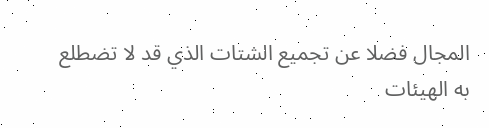المجال فضلا عن تجميع الشتات الذي قد لا تضطلع به الهيئات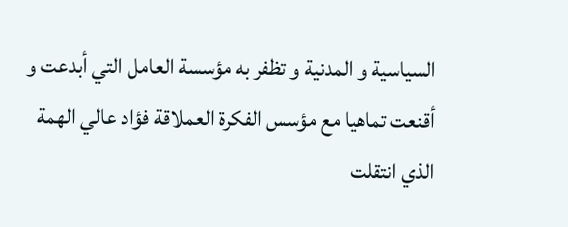السياسية و المدنية و تظفر به مؤسسة العامل التي أبدعت و أقنعت تماهيا مع مؤسس الفكرة العملاقة فؤاد عالي الهمة الذي انتقلت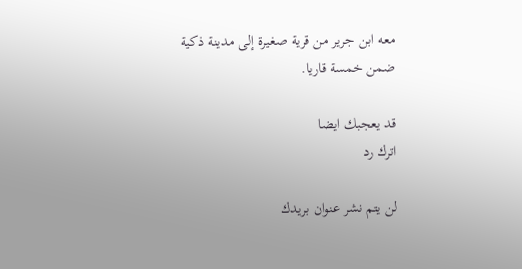معه ابن جرير من قرية صغيرة إلى مدينة ذكية ضمن خمسة قاريا.

قد يعجبك ايضا
اترك رد

لن يتم نشر عنوان بريدك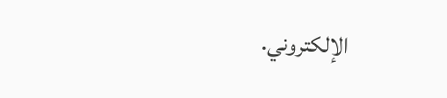الإلكتروني.